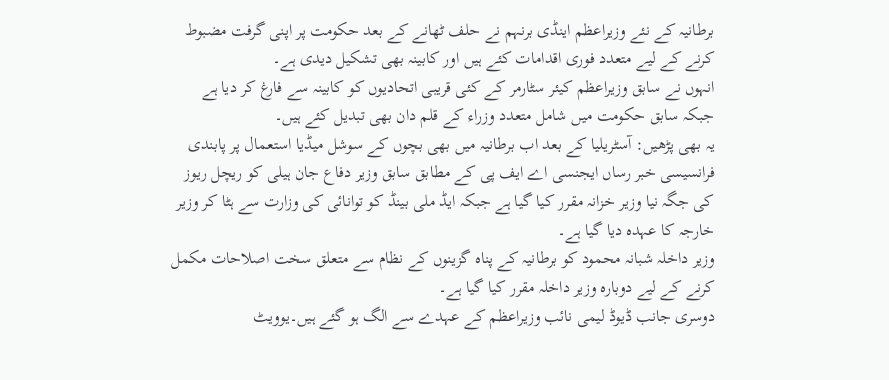برطانیہ کے نئے وزیراعظم اینڈی برنہم نے حلف ٹھانے کے بعد حکومت پر اپنی گرفت مضبوط کرنے کے لیے متعدد فوری اقدامات کئے ہیں اور کابینہ بھی تشکیل دیدی ہے۔
انہوں نے سابق وزیراعظم کیئر سٹارمر کے کئی قریبی اتحادیوں کو کابینہ سے فارغ کر دیا ہے جبکہ سابق حکومت میں شامل متعدد وزراء کے قلم دان بھی تبدیل کئے ہیں۔
یہ بھی پڑھیں: آسٹریلیا کے بعد اب برطانیہ میں بھی بچوں کے سوشل میڈیا استعمال پر پابندی
فرانسیسی خبر رساں ایجنسی اے ایف پی کے مطابق سابق وزیر دفاع جان ہیلی کو ریچل ریوز کی جگہ نیا وزیر خزانہ مقرر کیا گیا ہے جبکہ ایڈ ملی بینڈ کو توانائی کی وزارت سے ہٹا کر وزیر خارجہ کا عہدہ دیا گیا ہے۔
وزیر داخلہ شبانہ محمود کو برطانیہ کے پناہ گزینوں کے نظام سے متعلق سخت اصلاحات مکمل کرنے کے لیے دوبارہ وزیر داخلہ مقرر کیا گیا ہے۔
دوسری جانب ڈیوڈ لیمی نائب وزیراعظم کے عہدے سے الگ ہو گئے ہیں۔یوویٹ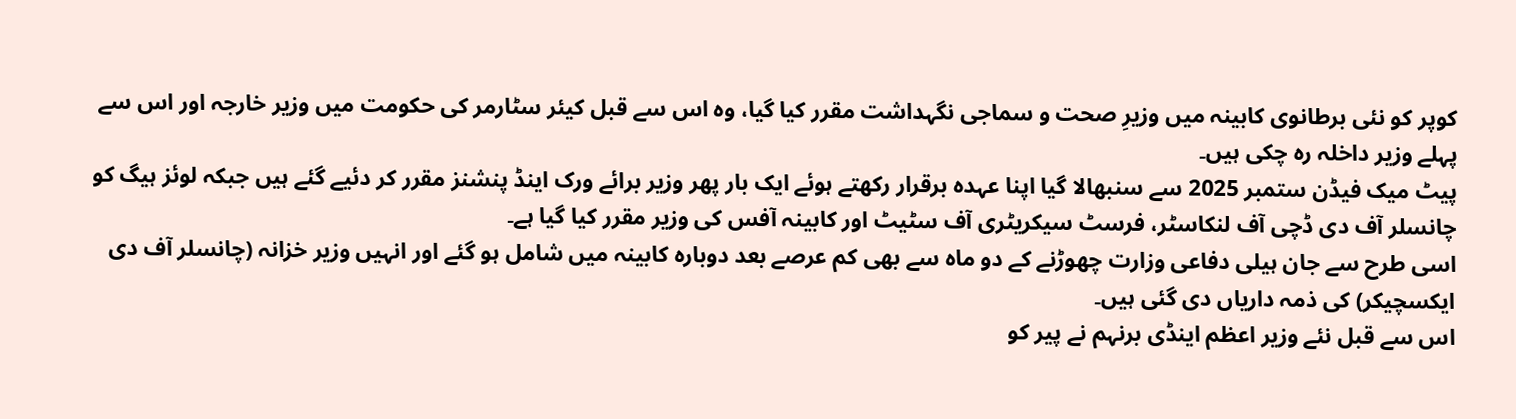کوپر کو نئی برطانوی کابینہ میں وزیرِ صحت و سماجی نگہداشت مقرر کیا گیا، وہ اس سے قبل کیئر سٹارمر کی حکومت میں وزیر خارجہ اور اس سے پہلے وزیر داخلہ رہ چکی ہیں۔
پیٹ میک فیڈن ستمبر 2025 سے سنبھالا گیا اپنا عہدہ برقرار رکھتے ہوئے ایک بار پھر وزیر برائے ورک اینڈ پنشنز مقرر کر دئیے گئے ہیں جبکہ لوئز ہیگ کو چانسلر آف دی ڈچی آف لنکاسٹر، فرسٹ سیکریٹری آف سٹیٹ اور کابینہ آفس کی وزیر مقرر کیا گیا ہے۔
اسی طرح سے جان ہیلی دفاعی وزارت چھوڑنے کے دو ماہ سے بھی کم عرصے بعد دوبارہ کابینہ میں شامل ہو گئے اور انہیں وزیر خزانہ (چانسلر آف دی ایکسچیکر) کی ذمہ داریاں دی گئی ہیں۔
اس سے قبل نئے وزیر اعظم اینڈی برنہم نے پیر کو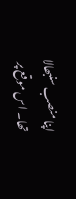اپنا منصب سنبھالا تھا۔ اس موقع پر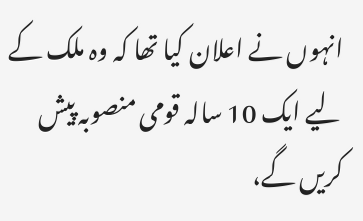انہوں نے اعلان کیا تھا کہ وہ ملک کے لیے ایک 10 سالہ قومی منصوبہ پیش کریں گے،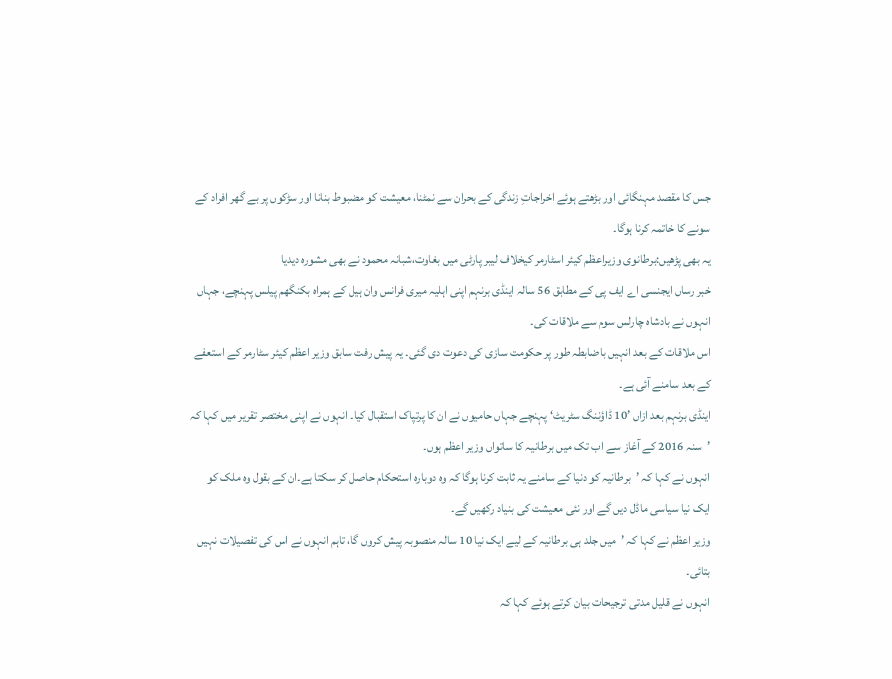جس کا مقصد مہنگائی اور بڑھتے ہوئے اخراجاتِ زندگی کے بحران سے نمٹنا، معیشت کو مضبوط بنانا اور سڑکوں پر بے گھر افراد کے سونے کا خاتمہ کرنا ہوگا۔
یہ بھی پڑھیں:برطانوی وزیراعظم کیئر اسٹارمر کیخلاف لیبر پارٹی میں بغاوت،شبانہ محمود نے بھی مشورہ دیدیا
خبر رساں ایجنسی اے ایف پی کے مطابق 56 سالہ اینڈی برنہم اپنی اہلیہ میری فرانس وان ہیل کے ہمراہ بکنگھم پیلس پہنچے، جہاں انہوں نے بادشاہ چارلس سوم سے ملاقات کی۔
اس ملاقات کے بعد انہیں باضابطہ طور پر حکومت سازی کی دعوت دی گئی۔ یہ پیش رفت سابق وزیر اعظم کیئر سٹارمر کے استعفے کے بعد سامنے آئی ہے۔
اینڈی برنہم بعد ازاں ’10 ڈاؤننگ سٹریٹ‘ پہنچے جہاں حامیوں نے ان کا پرتپاک استقبال کیا۔ انہوں نے اپنی مختصر تقریر میں کہا کہ ’سنہ 2016 کے آغاز سے اب تک میں برطانیہ کا ساتواں وزیر اعظم ہوں۔
انہوں نے کہا کہ ’برطانیہ کو دنیا کے سامنے یہ ثابت کرنا ہوگا کہ وہ دوبارہ استحکام حاصل کر سکتا ہے۔ان کے بقول وہ ملک کو ایک نیا سیاسی ماڈل دیں گے اور نئی معیشت کی بنیاد رکھیں گے۔
وزیر اعظم نے کہا کہ ’میں جلد ہی برطانیہ کے لیے ایک نیا 10 سالہ منصوبہ پیش کروں گا، تاہم انہوں نے اس کی تفصیلات نہیں بتائی۔
انہوں نے قلیل مدتی ترجیحات بیان کرتے ہوئے کہا کہ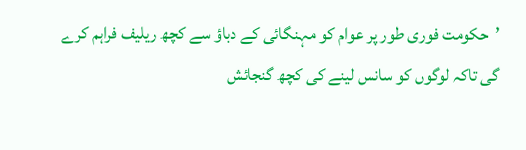’حکومت فوری طور پر عوام کو مہنگائی کے دباؤ سے کچھ ریلیف فراہم کرے گی تاکہ لوگوں کو سانس لینے کی کچھ گنجائش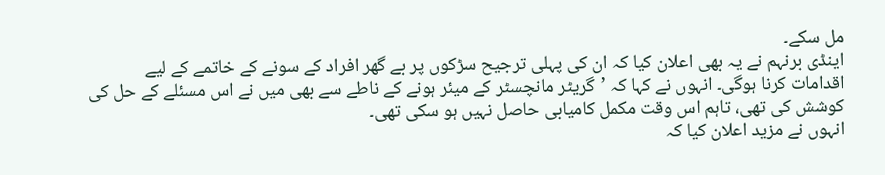مل سکے۔
اینڈی برنہم نے یہ بھی اعلان کیا کہ ان کی پہلی ترجیح سڑکوں پر بے گھر افراد کے سونے کے خاتمے کے لیے اقدامات کرنا ہوگی۔ انہوں نے کہا کہ ’گریٹر مانچسٹر کے میئر ہونے کے ناطے سے بھی میں نے اس مسئلے کے حل کی کوشش کی تھی، تاہم اس وقت مکمل کامیابی حاصل نہیں ہو سکی تھی۔
انہوں نے مزید اعلان کیا کہ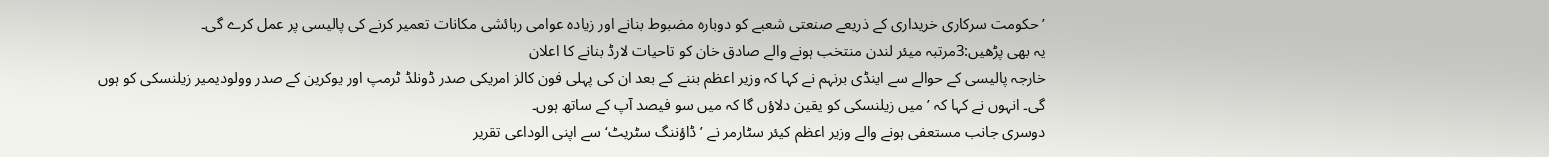’حکومت سرکاری خریداری کے ذریعے صنعتی شعبے کو دوبارہ مضبوط بنانے اور زیادہ عوامی رہائشی مکانات تعمیر کرنے کی پالیسی پر عمل کرے گی۔
یہ بھی پڑھیں:3مرتبہ میئر لندن منتخب ہونے والے صادق خان کو تاحیات لارڈ بنانے کا اعلان
خارجہ پالیسی کے حوالے سے اینڈی برنہم نے کہا کہ وزیر اعظم بننے کے بعد ان کی پہلی فون کالز امریکی صدر ڈونلڈ ٹرمپ اور یوکرین کے صدر وولودیمیر زیلنسکی کو ہوں گی۔ انہوں نے کہا کہ ’میں زیلنسکی کو یقین دلاؤں گا کہ میں سو فیصد آپ کے ساتھ ہوں۔
دوسری جانب مستعفی ہونے والے وزیر اعظم کیئر سٹارمر نے ’ڈاؤننگ سٹریٹ‘ سے اپنی الوداعی تقریر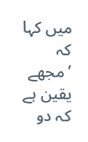میں کہا کہ ’مجھے یقین ہے کہ دو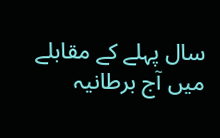سال پہلے کے مقابلے میں آج برطانیہ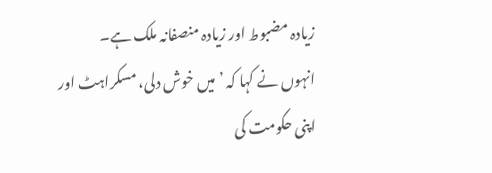زیادہ مضبوط اور زیادہ منصفانہ ملک ہے۔
انہوں نے کہا کہ ’میں خوش دلی، مسکراہٹ اور اپنی حکومت کی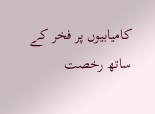کامیابیوں پر فخر کے ساتھ رخصت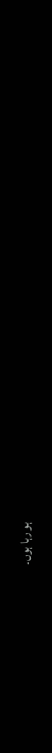ہو رہا ہوں۔